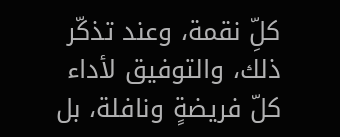كلِّ نقمة، وعند تذكّر ذلك، والتوفيق لأداء كلّ فريضةٍ ونافلة، بل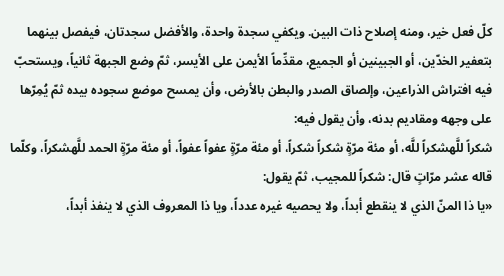كلّ فعل خير، ومنه إصلاح ذات البين. ويكفي سجدة واحدة، والأفضل سجدتان، فيفصل بينهما بتعفير الخدّين، أو الجبينين أو الجميع، مقدِّماً الأيمن على الأيسر، ثمّ وضع الجبهة ثانياً، ويستحبّ فيه افتراش الذراعين، وإلصاق الصدر والبطن بالأرض، وأن يمسح موضع سجوده بيده ثمّ يُمِرّها على وجهه ومقاديم بدنه، وأن يقول فيه:
شكراً للَّهشكراً للَّه، أو مئة مرّةٍ شكراً شكراً، أو مئة مرّةٍ عفواً عفواً، أو مئة مرّةٍ الحمد للَّهشكراً، وكلّما قاله عشر مرّاتٍ قال: شكراً للمجيب، ثمّ يقول:
«يا ذا المنّ الذي لا ينقطع أبداً، ولا يحصيه غيره عدداً، ويا ذا المعروف الذي لا ينفذ أبداً،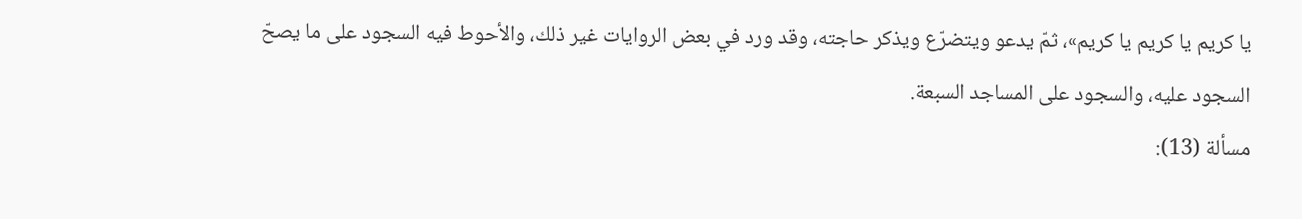يا كريم يا كريم يا كريم»، ثمّ يدعو ويتضرّع ويذكر حاجته، وقد ورد في بعض الروايات غير ذلك، والأحوط فيه السجود على ما يصحّ السجود عليه، والسجود على المساجد السبعة.
مسألة (13):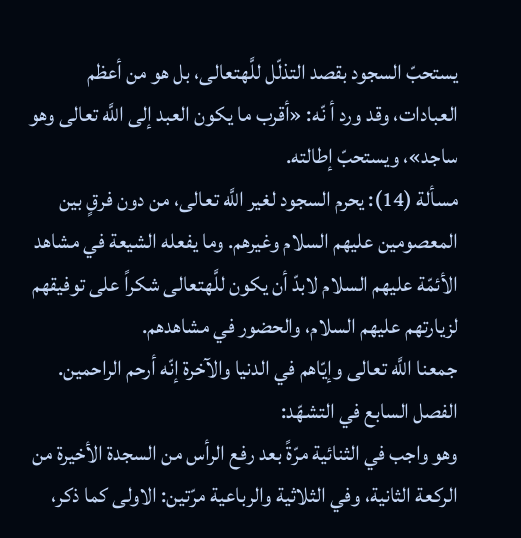يستحبّ السجود بقصد التذلّل للَّهتعالى، بل هو من أعظم العبادات، وقد ورد أ نّه: «أقرب ما يكون العبد إلى اللَّه تعالى وهو ساجد»، ويستحبّ إطالته.
مسألة (14): يحرم السجود لغير اللَّه تعالى، من دون فرقٍ بين المعصومين عليهم السلام وغيرهم. وما يفعله الشيعة في مشاهد الأئمّة عليهم السلام لابدّ أن يكون للَّهتعالى شكراً على توفيقهم لزيارتهم عليهم السلام، والحضور في مشاهدهم.
جمعنا اللَّه تعالى وإيّاهم في الدنيا والآخرة إنّه أرحم الراحمين.
الفصل السابع في التشهّد:
وهو واجب في الثنائية مرّةً بعد رفع الرأس من السجدة الأخيرة من الركعة الثانية، وفي الثلاثية والرباعية مرّتين: الاولى كما ذكر،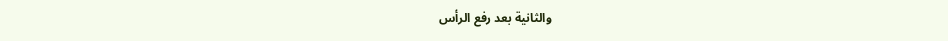والثانية بعد رفع الرأس